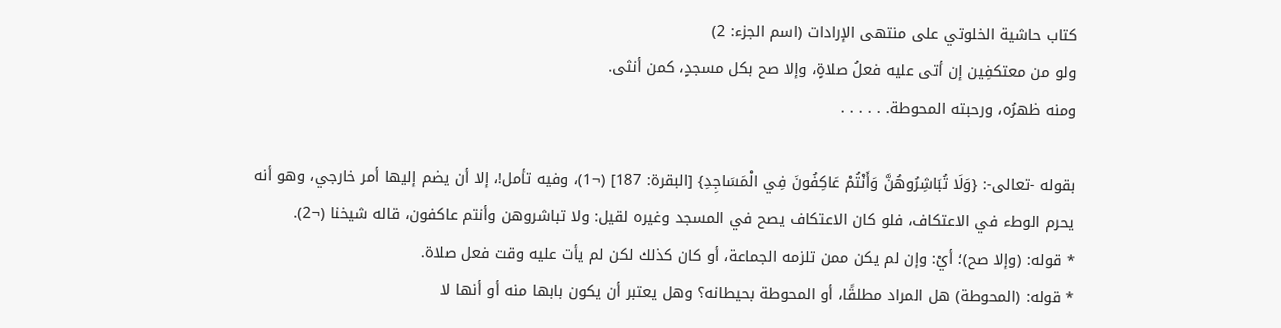كتاب حاشية الخلوتي على منتهى الإرادات (اسم الجزء: 2)
ولو من معتكفِين إن أتى عليه فعلُ صلاةٍ، وإلا صح بكل مسجدٍ، كمن أنثى.
ومنه ظهرُه، ورحبته المحوطة. . . . . .

بقوله -تعالى-: {وَلَا تُبَاشِرُوهُنَّ وَأَنْتُمْ عَاكِفُونَ فِي الْمَسَاجِدِ} [البقرة: 187] (¬1)، وفيه تأمل!، إلا أن يضم إليها أمر خارجي، وهو أنه يحرم الوطء في الاعتكاف، فلو كان الاعتكاف يصح في المسجد وغيره لقيل: ولا تباشروهن وأنتم عاكفون، قاله شيخنا (¬2).
* قوله: (وإلا صح)؛ أيْ: وإن لم يكن ممن تلزمه الجماعة، أو كان كذلك لكن لم يأت عليه وقت فعل صلاة.
* قوله: (المحوطة) هل المراد مطلقًا، أو المحوطة بحيطانه؟ وهل يعتبر أن يكون بابها منه أو أنها لا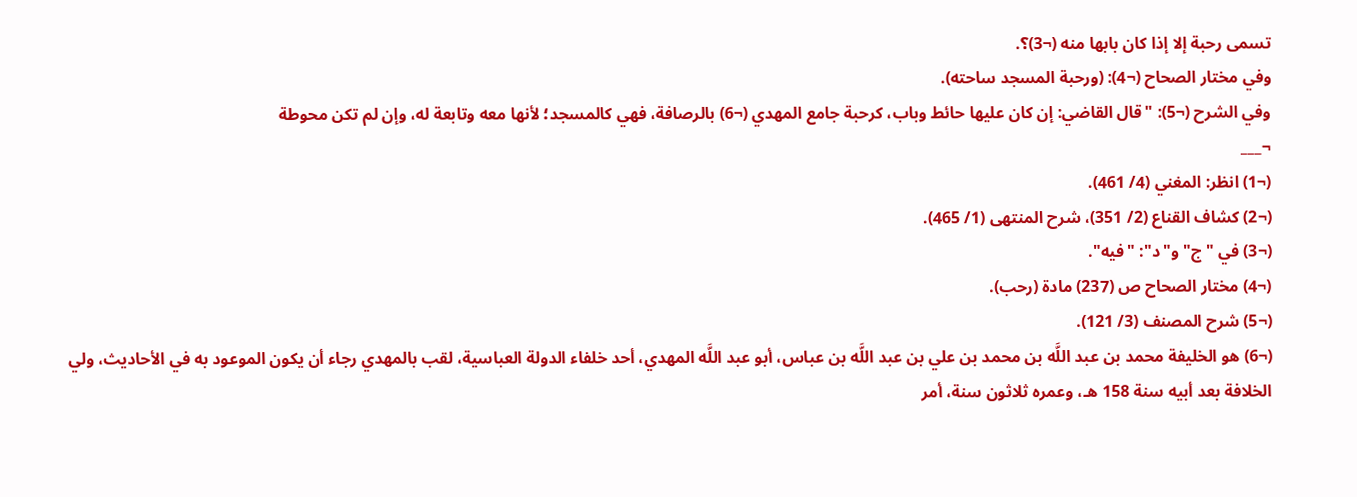تسمى رحبة إلا إذا كان بابها منه (¬3)؟.
وفي مختار الصحاح (¬4): (ورحبة المسجد ساحته).
وفي الشرح (¬5): "قال القاضي: إن كان عليها حائط وباب، كرحبة جامع المهدي (¬6) بالرصافة، فهي كالمسجد؛ لأنها معه وتابعة له، وإن لم تكن محوطة
¬___
(¬1) انظر: المغني (4/ 461).
(¬2) كشاف القناع (2/ 351)، شرح المنتهى (1/ 465).
(¬3) في "ج" و"د": "فيه".
(¬4) مختار الصحاح ص (237) مادة (رحب).
(¬5) شرح المصنف (3/ 121).
(¬6) هو الخليفة محمد بن عبد اللَّه بن محمد بن علي بن عبد اللَّه بن عباس، أبو عبد اللَّه المهدي، أحد خلفاء الدولة العباسية، لقب بالمهدي رجاء أن يكون الموعود به في الأحاديث، ولي الخلافة بعد أبيه سنة 158 هـ، وعمره ثلاثون سنة، أمر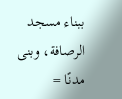ببناء مسجد الرصافة، وبنى مدنًا =